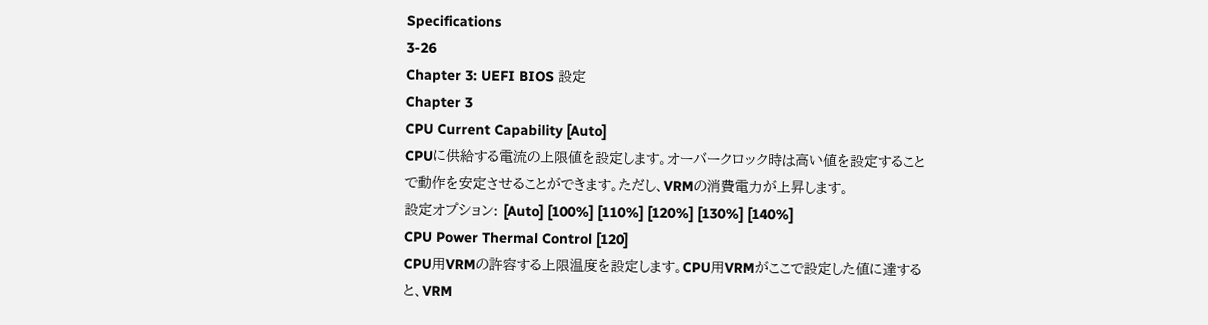Specifications
3-26
Chapter 3: UEFI BIOS 設定
Chapter 3
CPU Current Capability [Auto]
CPUに供給する電流の上限値を設定します。オーバークロック時は高い値を設定すること
で動作を安定させることができます。ただし、VRMの消費電力が上昇します。
設定オプション: [Auto] [100%] [110%] [120%] [130%] [140%]
CPU Power Thermal Control [120]
CPU用VRMの許容する上限温度を設定します。CPU用VRMがここで設定した値に達する
と、VRM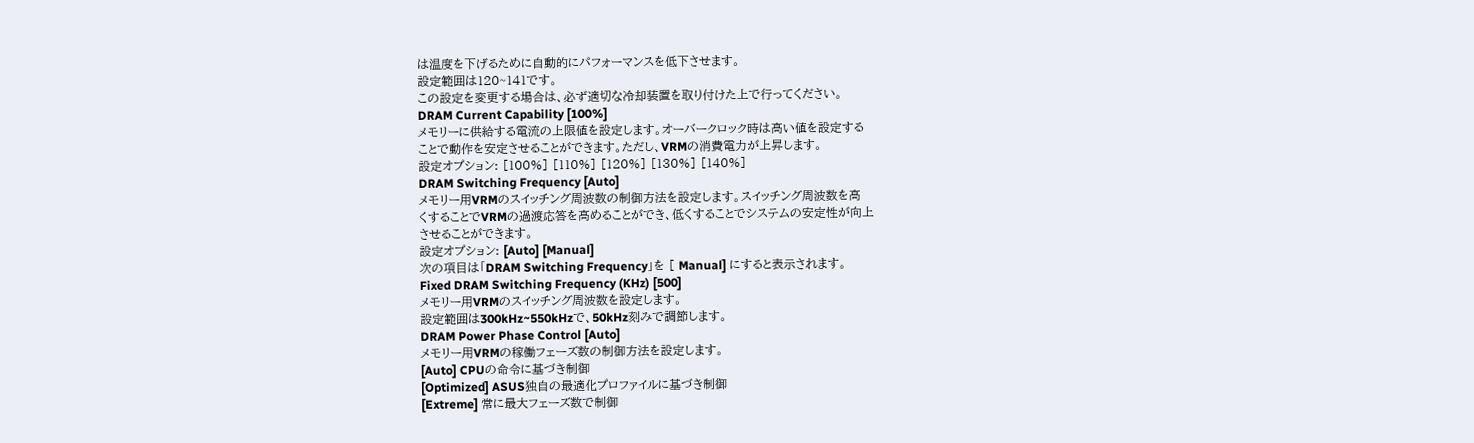は温度を下げるために自動的にパフォーマンスを低下させます。
設定範囲は120~141です。
この設定を変更する場合は、必ず適切な冷却装置を取り付けた上で行ってください。
DRAM Current Capability [100%]
メモリーに供給する電流の上限値を設定します。オーバークロック時は高い値を設定する
ことで動作を安定させることができます。ただし、VRMの消費電力が上昇します。
設定オプション: [100%] [110%] [120%] [130%] [140%]
DRAM Switching Frequency [Auto]
メモリー用VRMのスイッチング周波数の制御方法を設定します。スイッチング周波数を高
くすることでVRMの過渡応答を高めることができ、低くすることでシステムの安定性が向上
させることができます。
設定オプション: [Auto] [Manual]
次の項目は「DRAM Switching Frequency」を [ Manual] にすると表示されます。
Fixed DRAM Switching Frequency (KHz) [500]
メモリー用VRMのスイッチング周波数を設定します。
設定範囲は300kHz~550kHzで、50kHz刻みで調節します。
DRAM Power Phase Control [Auto]
メモリー用VRMの稼働フェーズ数の制御方法を設定します。
[Auto] CPUの命令に基づき制御
[Optimized] ASUS独自の最適化プロファイルに基づき制御
[Extreme] 常に最大フェーズ数で制御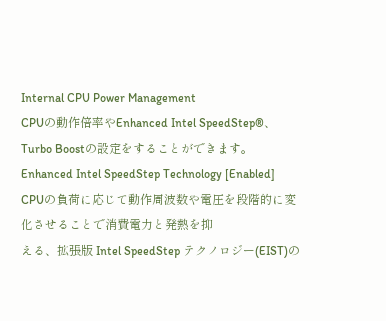Internal CPU Power Management
CPUの動作倍率やEnhanced Intel SpeedStep®、Turbo Boostの設定をすることができます。
Enhanced Intel SpeedStep Technology [Enabled]
CPUの負荷に応じて動作周波数や電圧を段階的に変化させることで消費電力と発熱を抑
える、拡張版 Intel SpeedStep テクノロジー(EIST)の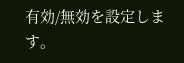有効/無効を設定します。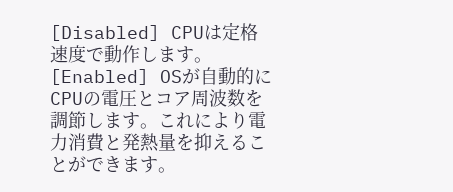[Disabled] CPUは定格速度で動作します。
[Enabled] OSが自動的にCPUの電圧とコア周波数を調節します。これにより電
力消費と発熱量を抑えることができます。